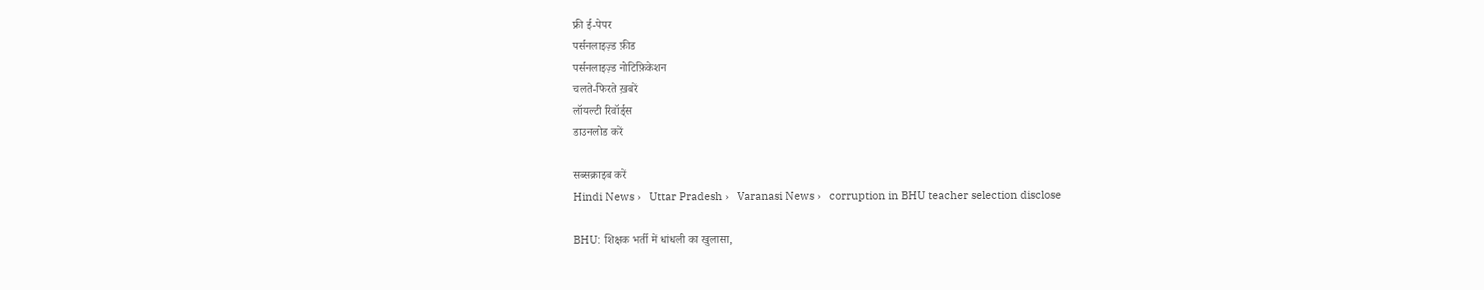फ्री ई-पेपर
पर्सनलाइज़्ड फ़ीड
पर्सनलाइज़्ड नोटिफ़िकेशन
चलते-फिरते ख़बरें
लॉयल्टी रिवॉर्ड्स
डाउनलोड करें

सब्सक्राइब करें
Hindi News ›   Uttar Pradesh ›   Varanasi News ›   corruption in BHU teacher selection disclose

BHU: शिक्षक भर्ती में धांधली का खुलासा,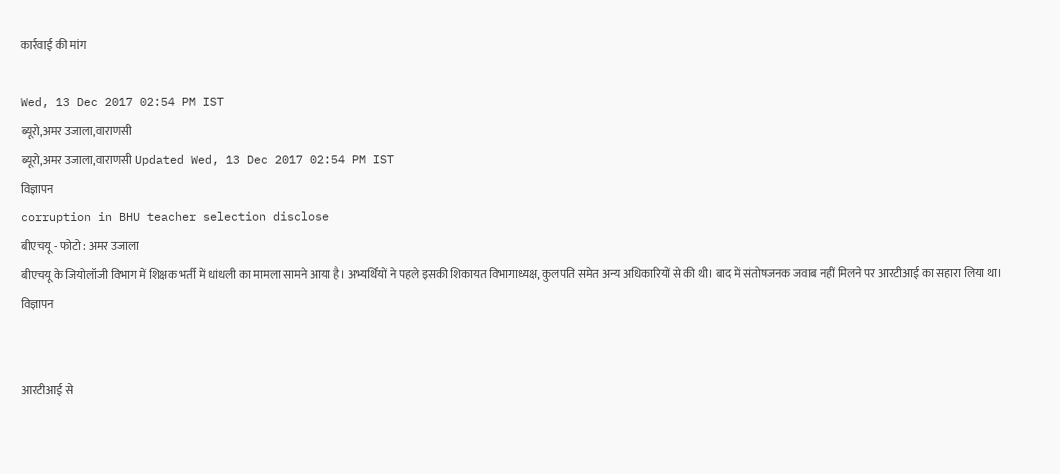कार्रवाई की मांग

Wed, 13 Dec 2017 02:54 PM IST
ब्यूरो,अमर उजाला,वाराणसी
ब्यूरो,अमर उजाला,वाराणसी Updated Wed, 13 Dec 2017 02:54 PM IST
विज्ञापन
corruption in BHU teacher selection disclose
बीएचयू - फोटो : अमर उजाला
बीएचयू के जियोलॉजी विभाग में शिक्षक भर्ती में धांधली का मामला सामने आया है। अभ्यर्थियों ने पहले इसकी शिकायत विभागाध्यक्ष, कुलपति समेत अन्य अधिकारियों से की थी। बाद में संतोषजनक जवाब नहीं मिलने पर आरटीआई का सहारा लिया था।
विज्ञापन


आरटीआई से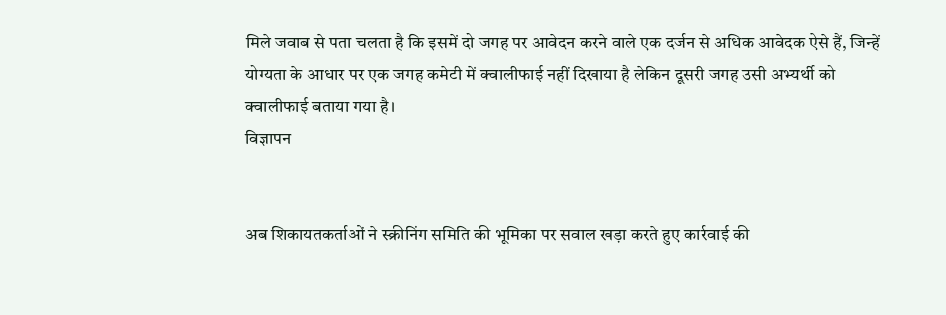मिले जवाब से पता चलता है कि इसमें दो जगह पर आवेदन करने वाले एक दर्जन से अधिक आवेदक ऐसे हैं, जिन्हें योग्यता के आधार पर एक जगह कमेटी में क्वालीफाई नहीं दिखाया है लेकिन दूसरी जगह उसी अभ्यर्थी को क्वालीफाई बताया गया है।
विज्ञापन


अब शिकायतकर्ताओं ने स्क्रीनिंग समिति की भूमिका पर सवाल खड़ा करते हुए कार्रवाई की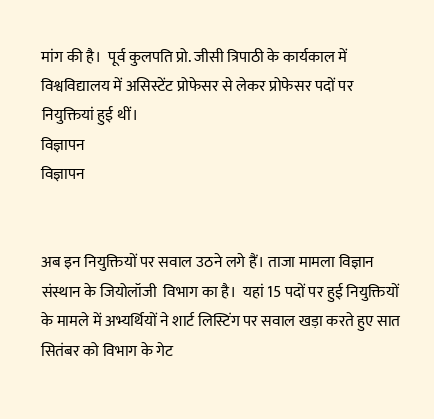मांग की है।  पूर्व कुलपति प्रो. जीसी त्रिपाठी के कार्यकाल में विश्वविद्यालय में असिस्टेंट प्रोफेसर से लेकर प्रोफेसर पदों पर नियुक्तियां हुई थीं।
विज्ञापन
विज्ञापन


अब इन नियुक्तियों पर सवाल उठने लगे हैं। ताजा मामला विज्ञान संस्थान के जियोलॉजी  विभाग का है।  यहां 15 पदों पर हुई नियुक्तियों के मामले में अभ्यर्थियों ने शार्ट लिस्टिंग पर सवाल खड़ा करते हुए सात सितंबर को विभाग के गेट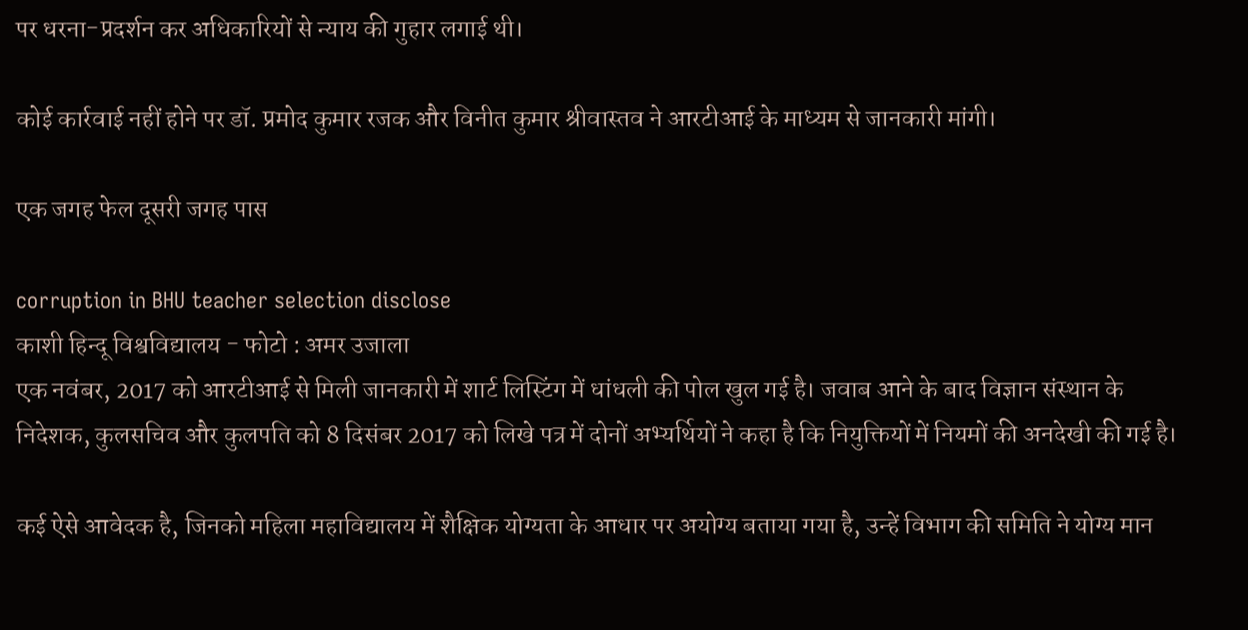पर धरना-प्रदर्शन कर अधिकारियों से न्याय की गुहार लगाई थी।

कोई कार्रवाई नहीं होने पर डॉ. प्रमोद कुमार रजक और विनीत कुमार श्रीवास्तव ने आरटीआई के माध्यम से जानकारी मांगी।

एक जगह फेल दूसरी जगह पास

corruption in BHU teacher selection disclose
काशी हिन्दू विश्वविद्यालय - फोटो : अमर उजाला
एक नवंबर, 2017 को आरटीआई से मिली जानकारी में शार्ट लिस्टिंग में धांधली की पोल खुल गई है। जवाब आने के बाद विज्ञान संस्थान के निदेशक, कुलसचिव और कुलपति को 8 दिसंबर 2017 को लिखे पत्र में दोनों अभ्यर्थियों ने कहा है कि नियुक्तियों में नियमों की अनदेखी की गई है।

कई ऐसे आवेदक है, जिनको महिला महाविद्यालय में शैक्षिक योग्यता के आधार पर अयोग्य बताया गया है, उन्हें विभाग की समिति ने योग्य मान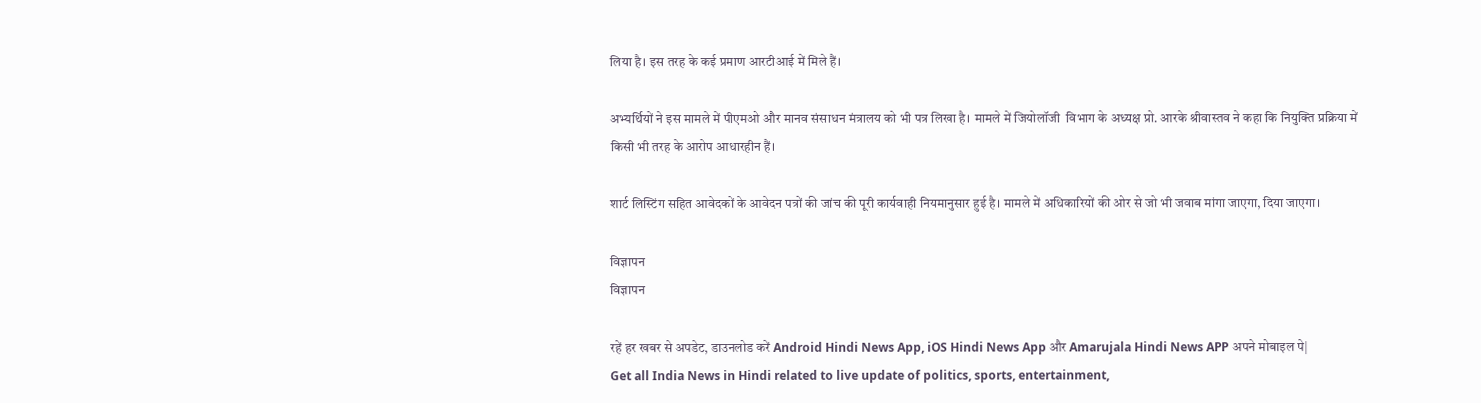लिया है। इस तरह के कई प्रमाण आरटीआई में मिले हैं।

अभ्यर्थियों ने इस मामले में पीएमओ और मानव संसाधन मंत्रालय को भी पत्र लिखा है। मामले में जियोलॉजी  विभाग के अध्यक्ष प्रो. आरके श्रीवास्तव ने कहा कि नियुक्ति प्रक्रिया में किसी भी तरह के आरोप आधारहीन हैं।

शार्ट लिस्टिंग सहित आवेदकों के आवेदन पत्रों की जांच की पूरी कार्यवाही नियमानुसार हुई है। मामले में अधिकारियों की ओर से जो भी जवाब मांगा जाएगा, दिया जाएगा।

विज्ञापन
विज्ञापन

रहें हर खबर से अपडेट, डाउनलोड करें Android Hindi News App, iOS Hindi News App और Amarujala Hindi News APP अपने मोबाइल पे|
Get all India News in Hindi related to live update of politics, sports, entertainment,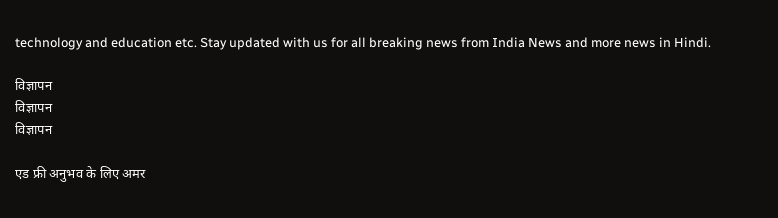technology and education etc. Stay updated with us for all breaking news from India News and more news in Hindi.

विज्ञापन
विज्ञापन
विज्ञापन

एड फ्री अनुभव के लिए अमर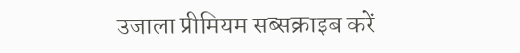उजाला प्रीमियम सब्सक्राइब करें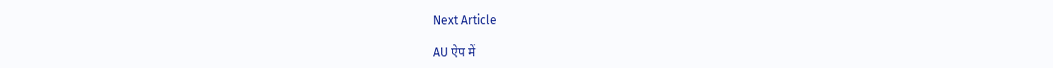Next Article

AU ऐप में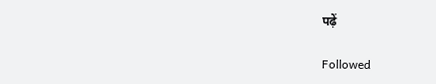पढ़ें

Followed